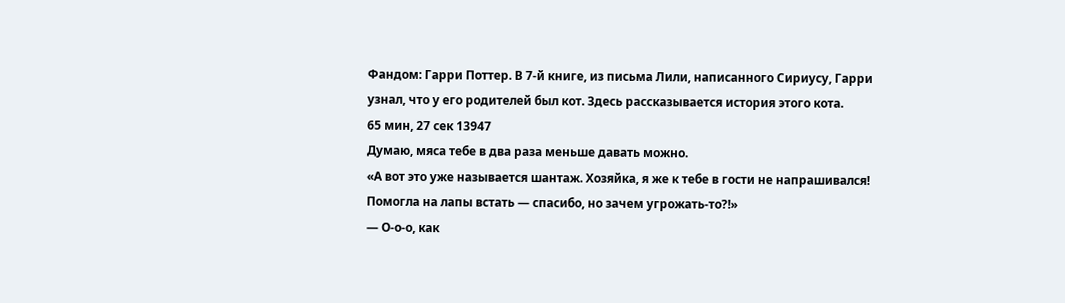Фандом: Гарри Поттер. В 7-й книге, из письма Лили, написанного Сириусу, Гарри узнал, что у его родителей был кот. Здесь рассказывается история этого кота.
65 мин, 27 сек 13947
Думаю, мяса тебе в два раза меньше давать можно.
«А вот это уже называется шантаж. Хозяйка, я же к тебе в гости не напрашивался! Помогла на лапы встать — спасибо, но зачем угрожать-то?!»
— О-о-о, как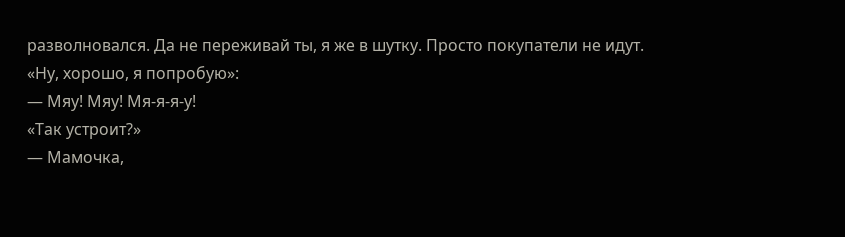разволновался. Да не переживай ты, я же в шутку. Просто покупатели не идут.
«Ну, хорошо, я попробую»:
— Мяу! Мяу! Мя-я-я-у!
«Так устроит?»
— Мамочка,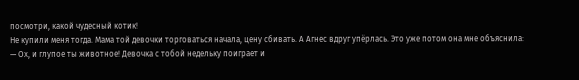посмотри, какой чудесный котик!
Не купили меня тогда. Мама той девочки торговаться начала, цену сбивать. А Агнес вдруг упёрлась. Это уже потом она мне объяснила:
— Ох, и глупое ты животное! Девочка с тобой недельку поиграет и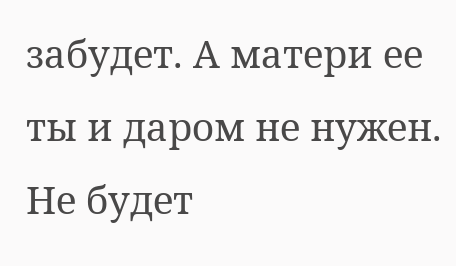забудет. А матери ее ты и даром не нужен. Не будет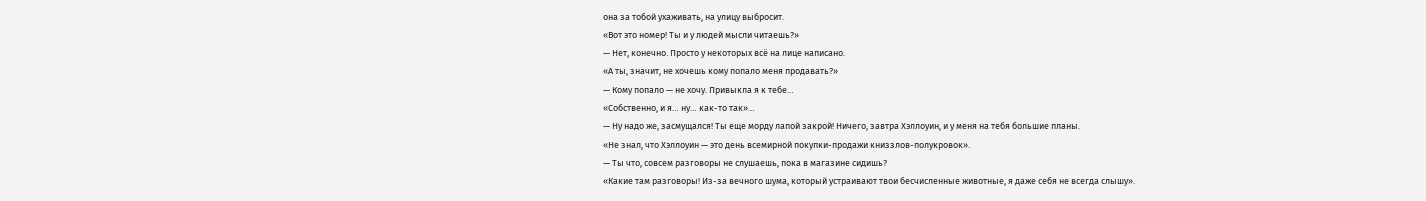она за тобой ухаживать, на улицу выбросит.
«Вот это номер! Ты и у людей мысли читаешь?»
— Нет, конечно. Просто у некоторых всё на лице написано.
«А ты, значит, не хочешь кому попало меня продавать?»
— Кому попало — не хочу. Привыкла я к тебе…
«Собственно, и я… ну… как-то так»…
— Ну надо же, засмущался! Ты еще морду лапой закрой! Ничего, завтра Хэллоуин, и у меня на тебя большие планы.
«Не знал, что Хэллоуин — это день всемирной покупки-продажи книззлов-полукровок».
— Ты что, совсем разговоры не слушаешь, пока в магазине сидишь?
«Какие там разговоры! Из-за вечного шума, который устраивают твои бесчисленные животные, я даже себя не всегда слышу».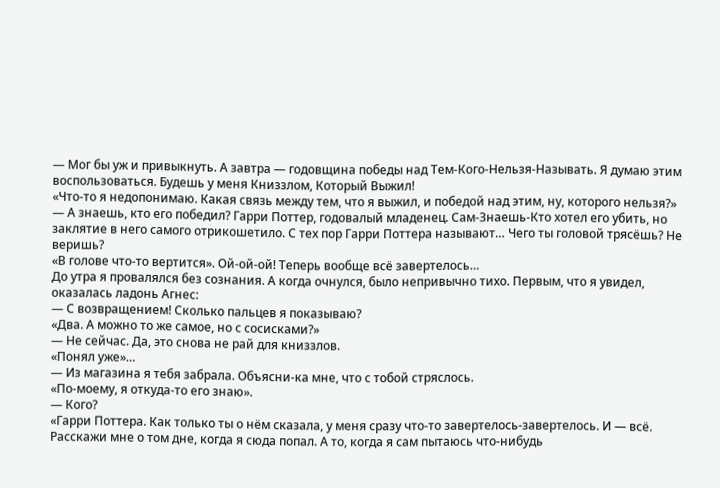— Мог бы уж и привыкнуть. А завтра — годовщина победы над Тем-Кого-Нельзя-Называть. Я думаю этим воспользоваться. Будешь у меня Книззлом, Который Выжил!
«Что-то я недопонимаю. Какая связь между тем, что я выжил, и победой над этим, ну, которого нельзя?»
— А знаешь, кто его победил? Гарри Поттер, годовалый младенец. Сам-Знаешь-Кто хотел его убить, но заклятие в него самого отрикошетило. С тех пор Гарри Поттера называют… Чего ты головой трясёшь? Не веришь?
«В голове что-то вертится». Ой-ой-ой! Теперь вообще всё завертелось…
До утра я провалялся без сознания. А когда очнулся, было непривычно тихо. Первым, что я увидел, оказалась ладонь Агнес:
— С возвращением! Сколько пальцев я показываю?
«Два. А можно то же самое, но с сосисками?»
— Не сейчас. Да, это снова не рай для книззлов.
«Понял уже»…
— Из магазина я тебя забрала. Объясни-ка мне, что с тобой стряслось.
«По-моему, я откуда-то его знаю».
— Кого?
«Гарри Поттера. Как только ты о нём сказала, у меня сразу что-то завертелось-завертелось. И — всё. Расскажи мне о том дне, когда я сюда попал. А то, когда я сам пытаюсь что-нибудь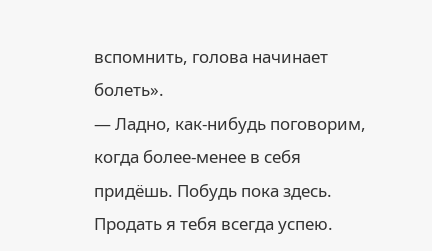вспомнить, голова начинает болеть».
— Ладно, как-нибудь поговорим, когда более-менее в себя придёшь. Побудь пока здесь. Продать я тебя всегда успею.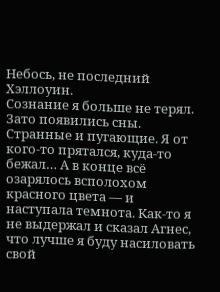Небось, не последний Хэллоуин.
Сознание я больше не терял. Зато появились сны. Странные и пугающие. Я от кого-то прятался, куда-то бежал… А в конце всё озарялось всполохом красного цвета — и наступала темнота. Как-то я не выдержал и сказал Агнес, что лучше я буду насиловать свой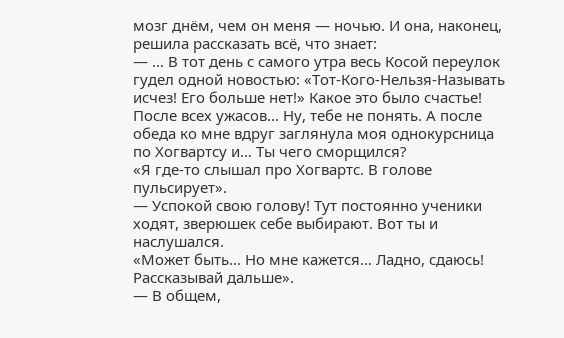мозг днём, чем он меня — ночью. И она, наконец, решила рассказать всё, что знает:
— … В тот день с самого утра весь Косой переулок гудел одной новостью: «Тот-Кого-Нельзя-Называть исчез! Его больше нет!» Какое это было счастье! После всех ужасов… Ну, тебе не понять. А после обеда ко мне вдруг заглянула моя однокурсница по Хогвартсу и… Ты чего сморщился?
«Я где-то слышал про Хогвартс. В голове пульсирует».
— Успокой свою голову! Тут постоянно ученики ходят, зверюшек себе выбирают. Вот ты и наслушался.
«Может быть… Но мне кажется… Ладно, сдаюсь! Рассказывай дальше».
— В общем,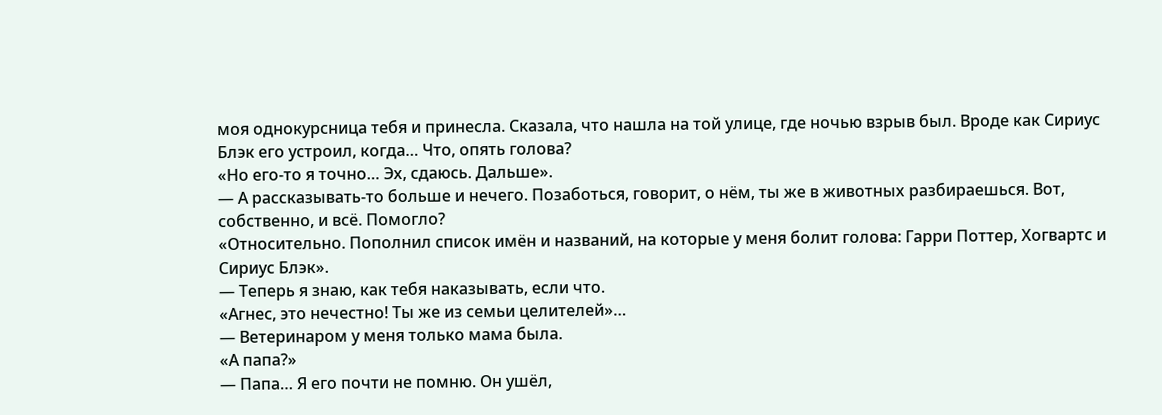моя однокурсница тебя и принесла. Сказала, что нашла на той улице, где ночью взрыв был. Вроде как Сириус Блэк его устроил, когда… Что, опять голова?
«Но его-то я точно… Эх, сдаюсь. Дальше».
— А рассказывать-то больше и нечего. Позаботься, говорит, о нём, ты же в животных разбираешься. Вот, собственно, и всё. Помогло?
«Относительно. Пополнил список имён и названий, на которые у меня болит голова: Гарри Поттер, Хогвартс и Сириус Блэк».
— Теперь я знаю, как тебя наказывать, если что.
«Агнес, это нечестно! Ты же из семьи целителей»…
— Ветеринаром у меня только мама была.
«А папа?»
— Папа… Я его почти не помню. Он ушёл,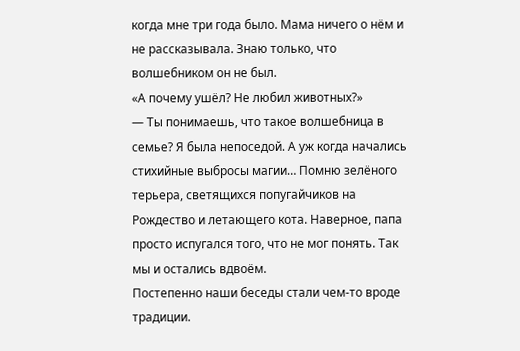когда мне три года было. Мама ничего о нём и не рассказывала. Знаю только, что волшебником он не был.
«А почему ушёл? Не любил животных?»
— Ты понимаешь, что такое волшебница в семье? Я была непоседой. А уж когда начались стихийные выбросы магии… Помню зелёного терьера, светящихся попугайчиков на Рождество и летающего кота. Наверное, папа просто испугался того, что не мог понять. Так мы и остались вдвоём.
Постепенно наши беседы стали чем-то вроде традиции.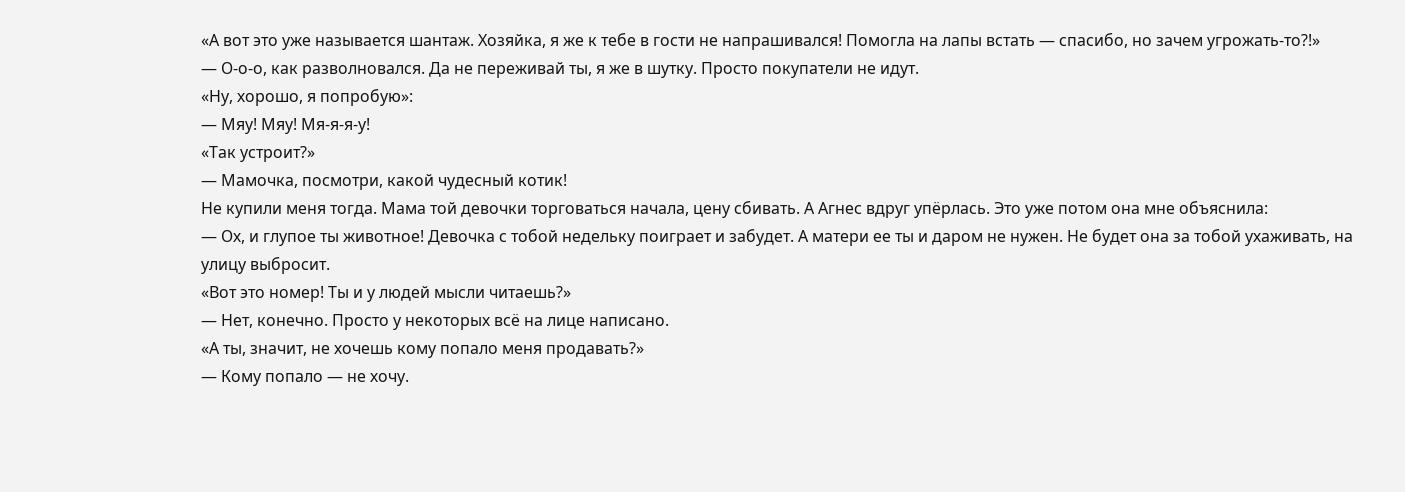«А вот это уже называется шантаж. Хозяйка, я же к тебе в гости не напрашивался! Помогла на лапы встать — спасибо, но зачем угрожать-то?!»
— О-о-о, как разволновался. Да не переживай ты, я же в шутку. Просто покупатели не идут.
«Ну, хорошо, я попробую»:
— Мяу! Мяу! Мя-я-я-у!
«Так устроит?»
— Мамочка, посмотри, какой чудесный котик!
Не купили меня тогда. Мама той девочки торговаться начала, цену сбивать. А Агнес вдруг упёрлась. Это уже потом она мне объяснила:
— Ох, и глупое ты животное! Девочка с тобой недельку поиграет и забудет. А матери ее ты и даром не нужен. Не будет она за тобой ухаживать, на улицу выбросит.
«Вот это номер! Ты и у людей мысли читаешь?»
— Нет, конечно. Просто у некоторых всё на лице написано.
«А ты, значит, не хочешь кому попало меня продавать?»
— Кому попало — не хочу.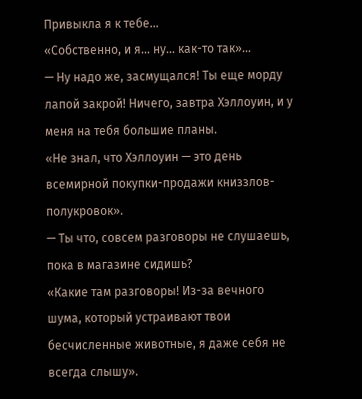Привыкла я к тебе…
«Собственно, и я… ну… как-то так»…
— Ну надо же, засмущался! Ты еще морду лапой закрой! Ничего, завтра Хэллоуин, и у меня на тебя большие планы.
«Не знал, что Хэллоуин — это день всемирной покупки-продажи книззлов-полукровок».
— Ты что, совсем разговоры не слушаешь, пока в магазине сидишь?
«Какие там разговоры! Из-за вечного шума, который устраивают твои бесчисленные животные, я даже себя не всегда слышу».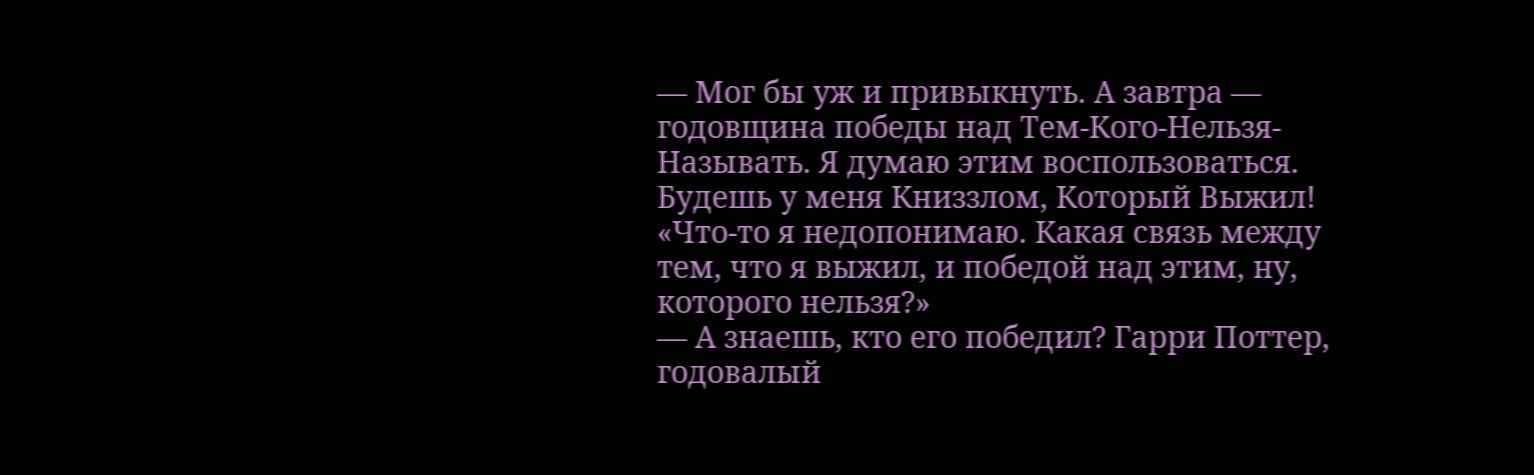— Мог бы уж и привыкнуть. А завтра — годовщина победы над Тем-Кого-Нельзя-Называть. Я думаю этим воспользоваться. Будешь у меня Книззлом, Который Выжил!
«Что-то я недопонимаю. Какая связь между тем, что я выжил, и победой над этим, ну, которого нельзя?»
— А знаешь, кто его победил? Гарри Поттер, годовалый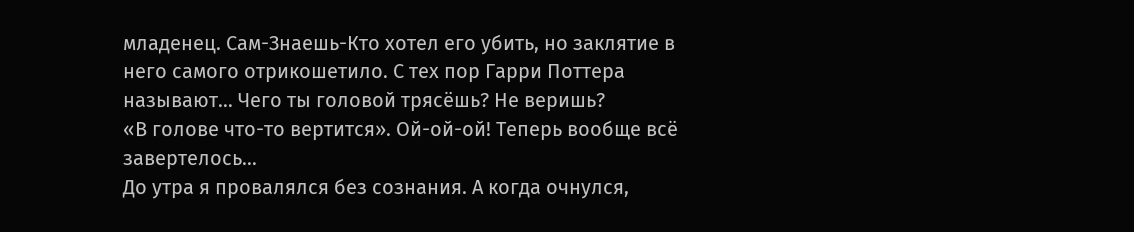младенец. Сам-Знаешь-Кто хотел его убить, но заклятие в него самого отрикошетило. С тех пор Гарри Поттера называют… Чего ты головой трясёшь? Не веришь?
«В голове что-то вертится». Ой-ой-ой! Теперь вообще всё завертелось…
До утра я провалялся без сознания. А когда очнулся,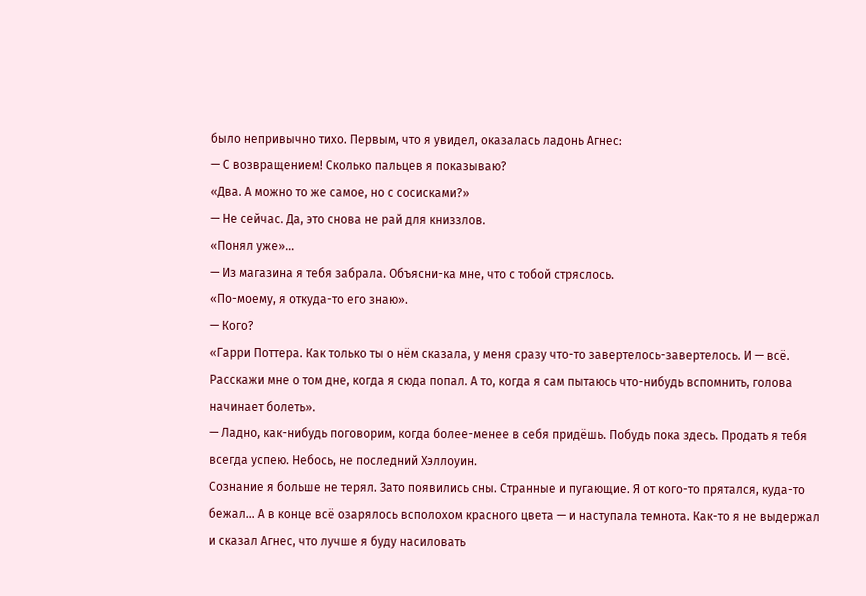было непривычно тихо. Первым, что я увидел, оказалась ладонь Агнес:
— С возвращением! Сколько пальцев я показываю?
«Два. А можно то же самое, но с сосисками?»
— Не сейчас. Да, это снова не рай для книззлов.
«Понял уже»…
— Из магазина я тебя забрала. Объясни-ка мне, что с тобой стряслось.
«По-моему, я откуда-то его знаю».
— Кого?
«Гарри Поттера. Как только ты о нём сказала, у меня сразу что-то завертелось-завертелось. И — всё. Расскажи мне о том дне, когда я сюда попал. А то, когда я сам пытаюсь что-нибудь вспомнить, голова начинает болеть».
— Ладно, как-нибудь поговорим, когда более-менее в себя придёшь. Побудь пока здесь. Продать я тебя всегда успею. Небось, не последний Хэллоуин.
Сознание я больше не терял. Зато появились сны. Странные и пугающие. Я от кого-то прятался, куда-то бежал… А в конце всё озарялось всполохом красного цвета — и наступала темнота. Как-то я не выдержал и сказал Агнес, что лучше я буду насиловать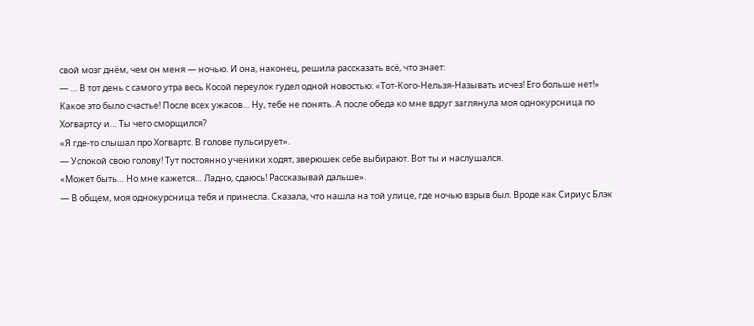свой мозг днём, чем он меня — ночью. И она, наконец, решила рассказать всё, что знает:
— … В тот день с самого утра весь Косой переулок гудел одной новостью: «Тот-Кого-Нельзя-Называть исчез! Его больше нет!» Какое это было счастье! После всех ужасов… Ну, тебе не понять. А после обеда ко мне вдруг заглянула моя однокурсница по Хогвартсу и… Ты чего сморщился?
«Я где-то слышал про Хогвартс. В голове пульсирует».
— Успокой свою голову! Тут постоянно ученики ходят, зверюшек себе выбирают. Вот ты и наслушался.
«Может быть… Но мне кажется… Ладно, сдаюсь! Рассказывай дальше».
— В общем, моя однокурсница тебя и принесла. Сказала, что нашла на той улице, где ночью взрыв был. Вроде как Сириус Блэк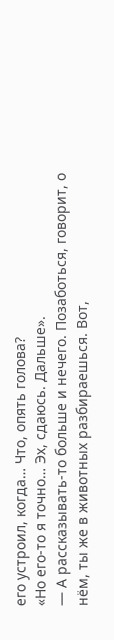его устроил, когда… Что, опять голова?
«Но его-то я точно… Эх, сдаюсь. Дальше».
— А рассказывать-то больше и нечего. Позаботься, говорит, о нём, ты же в животных разбираешься. Вот,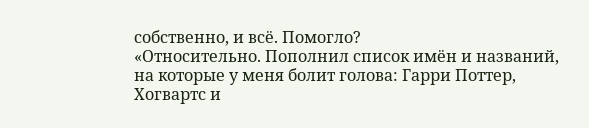собственно, и всё. Помогло?
«Относительно. Пополнил список имён и названий, на которые у меня болит голова: Гарри Поттер, Хогвартс и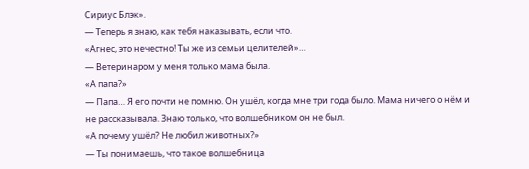Сириус Блэк».
— Теперь я знаю, как тебя наказывать, если что.
«Агнес, это нечестно! Ты же из семьи целителей»…
— Ветеринаром у меня только мама была.
«А папа?»
— Папа… Я его почти не помню. Он ушёл, когда мне три года было. Мама ничего о нём и не рассказывала. Знаю только, что волшебником он не был.
«А почему ушёл? Не любил животных?»
— Ты понимаешь, что такое волшебница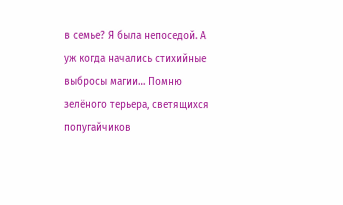в семье? Я была непоседой. А уж когда начались стихийные выбросы магии… Помню зелёного терьера, светящихся попугайчиков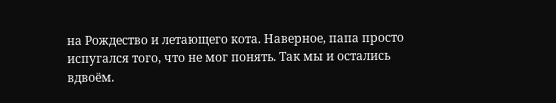на Рождество и летающего кота. Наверное, папа просто испугался того, что не мог понять. Так мы и остались вдвоём.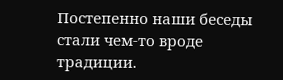Постепенно наши беседы стали чем-то вроде традиции.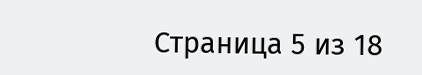Страница 5 из 18